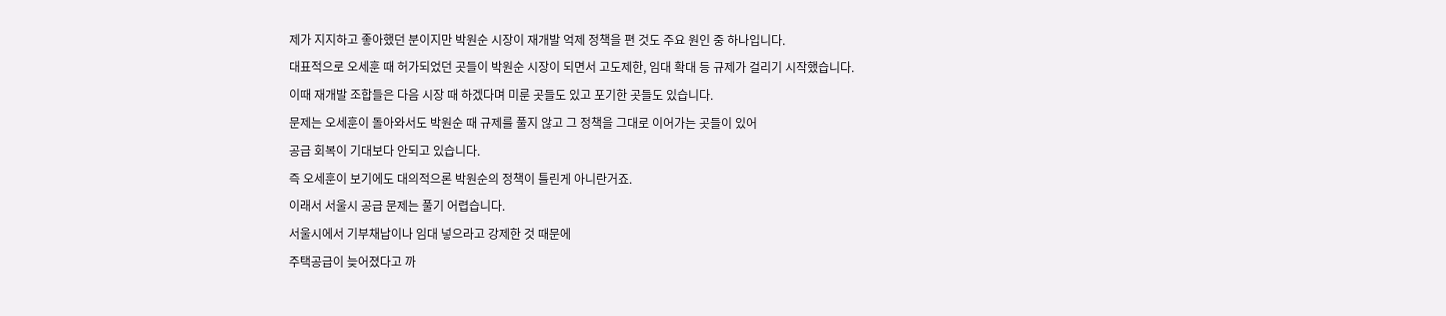제가 지지하고 좋아했던 분이지만 박원순 시장이 재개발 억제 정책을 편 것도 주요 원인 중 하나입니다.
대표적으로 오세훈 때 허가되었던 곳들이 박원순 시장이 되면서 고도제한, 임대 확대 등 규제가 걸리기 시작했습니다.
이때 재개발 조합들은 다음 시장 때 하겠다며 미룬 곳들도 있고 포기한 곳들도 있습니다.
문제는 오세훈이 돌아와서도 박원순 때 규제를 풀지 않고 그 정책을 그대로 이어가는 곳들이 있어
공급 회복이 기대보다 안되고 있습니다.
즉 오세훈이 보기에도 대의적으론 박원순의 정책이 틀린게 아니란거죠.
이래서 서울시 공급 문제는 풀기 어렵습니다.
서울시에서 기부채납이나 임대 넣으라고 강제한 것 때문에
주택공급이 늦어졌다고 까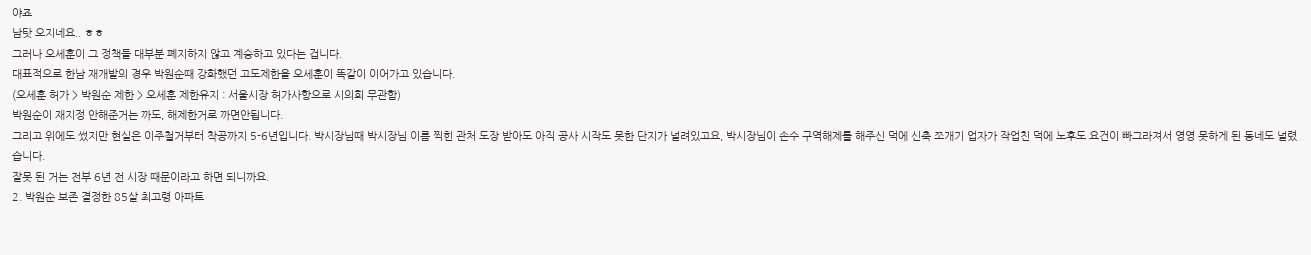야죠
남탓 오지네요.. ㅎㅎ
그러나 오세훈이 그 정책들 대부분 폐지하지 않고 계승하고 있다는 겁니다.
대표적으로 한남 재개발의 경우 박원순때 강화했던 고도제한을 오세훈이 똑같이 이어가고 있습니다.
(오세훈 허가 > 박원순 제한 > 오세훈 제한유지 : 서울시장 허가사항으로 시의회 무관함)
박원순이 재지정 안해준거는 까도, 해제한거로 까면안됩니다.
그리고 위에도 썼지만 현실은 이주철거부터 착공까지 5-6년입니다. 박시장님때 박시장님 이름 찍힌 관처 도장 받아도 아직 공사 시작도 못한 단지가 널려있고요, 박시장님이 손수 구역해제를 해주신 덕에 신축 쪼개기 업자가 작업친 덕에 노후도 요건이 빠그라져서 영영 못하게 된 동네도 널렸습니다.
잘못 된 거는 전부 6년 전 시장 때문이라고 하면 되니까요.
2. 박원순 보존 결정한 85살 최고령 아파트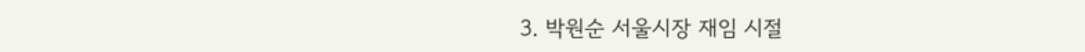3. 박원순 서울시장 재임 시절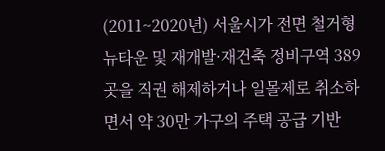(2011~2020년) 서울시가 전면 철거형 뉴타운 및 재개발·재건축 정비구역 389곳을 직권 해제하거나 일몰제로 취소하면서 약 30만 가구의 주택 공급 기반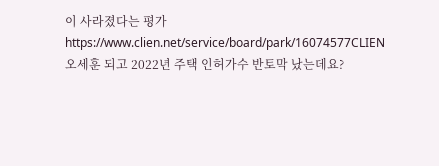이 사라졌다는 평가
https://www.clien.net/service/board/park/16074577CLIEN
오세훈 되고 2022년 주택 인허가수 반토막 났는데요?